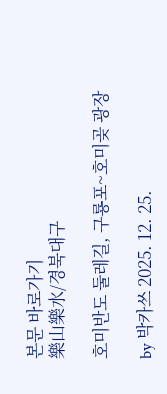본문 바로가기
樂山樂水/경북대구

호미반도 둘레길, 구룡포~호미곶 광장

by 박카쓰 2025. 12. 25.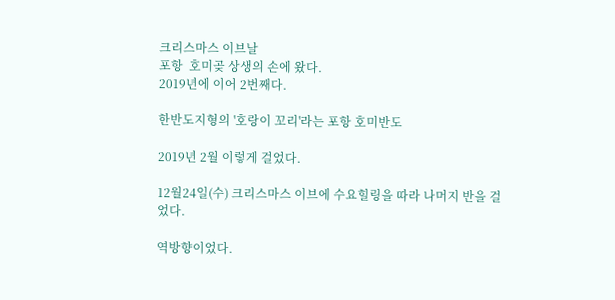크리스마스 이브날
포항  호미곶 상생의 손에 왔다.
2019년에 이어 2번째다.

한반도지형의 '호랑이 꼬리'라는 포항 호미반도

2019년 2월 이렇게 걸었다.

12월24일(수) 크리스마스 이브에 수요힐링을 따라 나머지 반을 걸었다.

역방향이었다.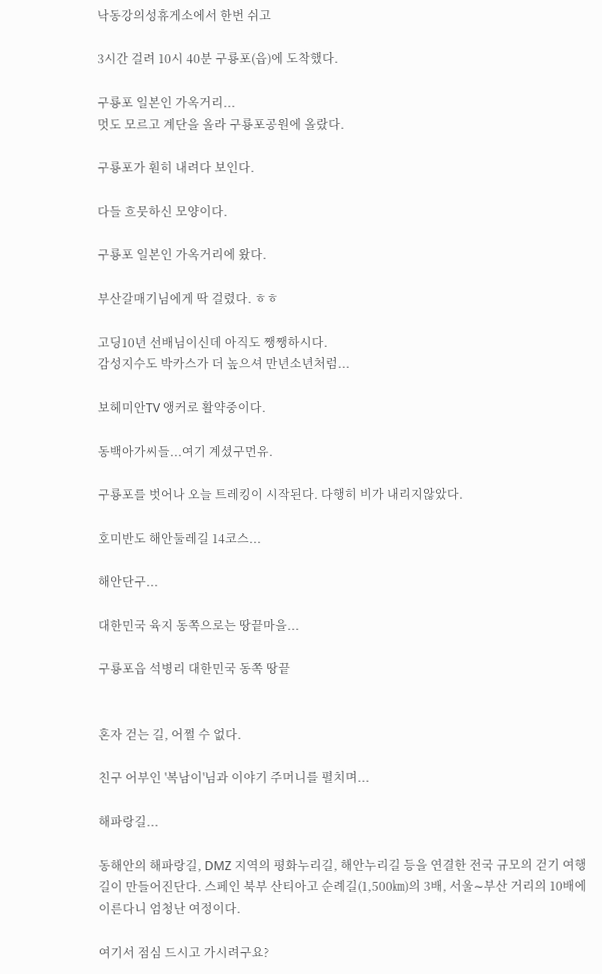낙동강의성휴게소에서 한번 쉬고

3시간 걸려 10시 40분 구룡포(읍)에 도착했다.

구룡포 일본인 가옥거리...
멋도 모르고 계단을 올라 구룡포공원에 올랐다.

구룡포가 훤히 내려다 보인다.

다들 흐뭇하신 모양이다.

구룡포 일본인 가옥거리에 왔다.

부산갈매기님에게 딱 걸렸다. ㅎㅎ

고딩10년 선배님이신데 아직도 쨍쨍하시다.
감성지수도 박카스가 더 높으셔 만년소년처럼...

보헤미안TV 앵커로 활약중이다.

동백아가씨들...여기 계셨구먼유.

구룡포를 벗어나 오늘 트레킹이 시작된다. 다행히 비가 내리지않았다.

호미반도 해안둘레길 14코스...

해안단구...

대한민국 육지 동쪽으로는 땅끝마을...

구룡포읍 석병리 대한민국 동쪽 땅끝


혼자 걷는 길, 어쩔 수 없다.

친구 어부인 '복남이'님과 이야기 주머니를 펼치며...

해파랑길...

동해안의 해파랑길, DMZ 지역의 평화누리길, 해안누리길 등을 연결한 전국 규모의 걷기 여행길이 만들어진단다. 스페인 북부 산티아고 순례길(1,500㎞)의 3배, 서울∼부산 거리의 10배에 이른다니 엄청난 여정이다.

여기서 점심 드시고 가시려구요?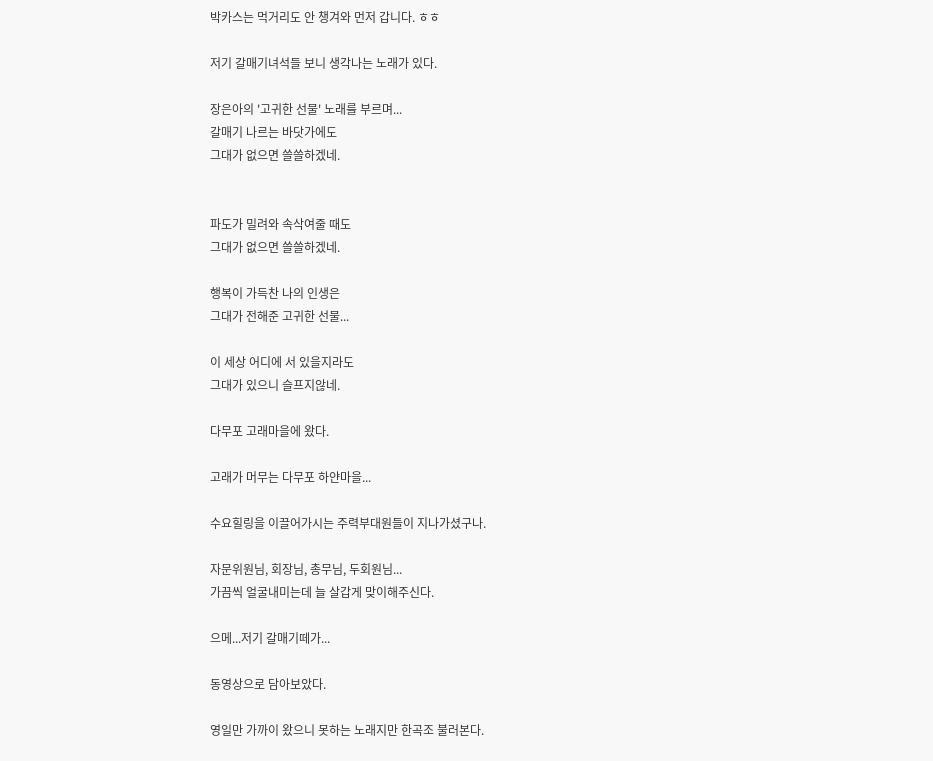박카스는 먹거리도 안 챙겨와 먼저 갑니다. ㅎㅎ

저기 갈매기녀석들 보니 생각나는 노래가 있다.

장은아의 '고귀한 선물' 노래를 부르며...
갈매기 나르는 바닷가에도
그대가 없으면 쓸쓸하겠네.


파도가 밀려와 속삭여줄 때도
그대가 없으면 쓸쓸하겠네.

행복이 가득찬 나의 인생은
그대가 전해준 고귀한 선물...

이 세상 어디에 서 있을지라도
그대가 있으니 슬프지않네.

다무포 고래마을에 왔다.

고래가 머무는 다무포 하얀마을...

수요힐링을 이끌어가시는 주력부대원들이 지나가셨구나.

자문위원님, 회장님, 총무님, 두회원님...
가끔씩 얼굴내미는데 늘 살갑게 맞이해주신다.

으메...저기 갈매기떼가...

동영상으로 담아보았다.

영일만 가까이 왔으니 못하는 노래지만 한곡조 불러본다.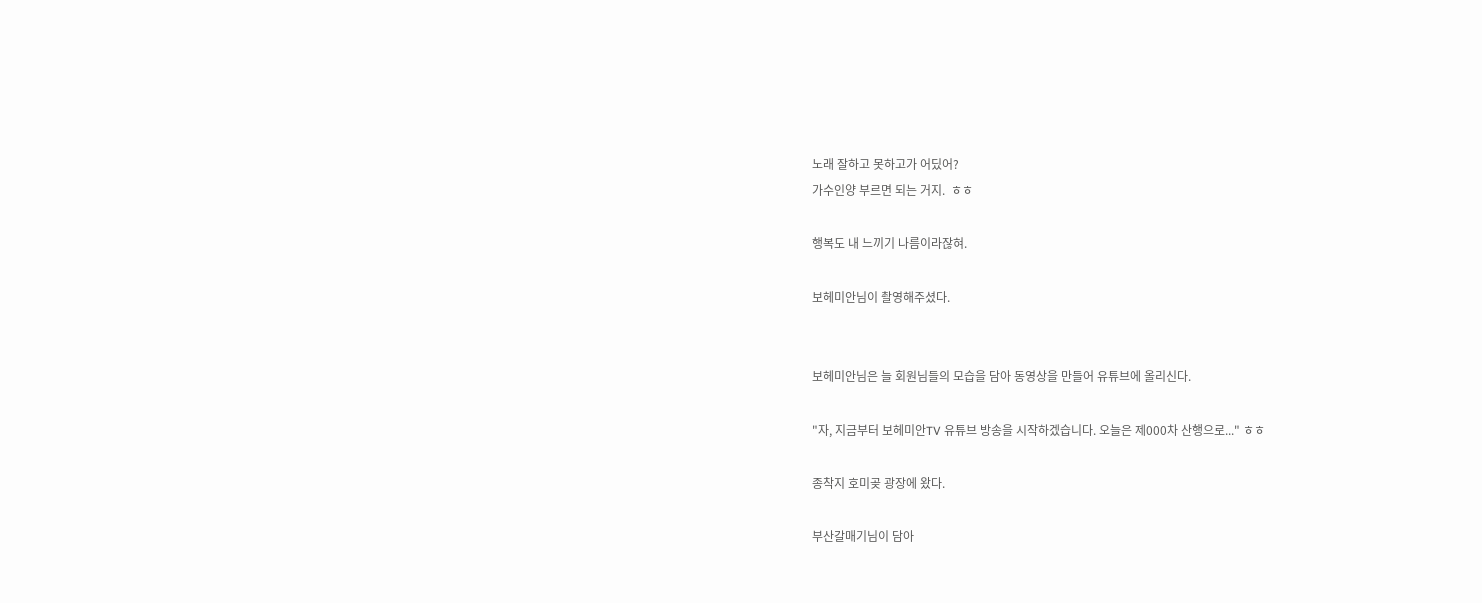노래 잘하고 못하고가 어딨어?
가수인양 부르면 되는 거지.  ㅎㅎ

행복도 내 느끼기 나름이라잖혀.

보헤미안님이 촬영해주셨다.


보헤미안님은 늘 회원님들의 모습을 담아 동영상을 만들어 유튜브에 올리신다.

"자, 지금부터 보헤미안TV 유튜브 방송을 시작하겠습니다. 오늘은 제000차 산행으로..." ㅎㅎ

종착지 호미곶 광장에 왔다.

부산갈매기님이 담아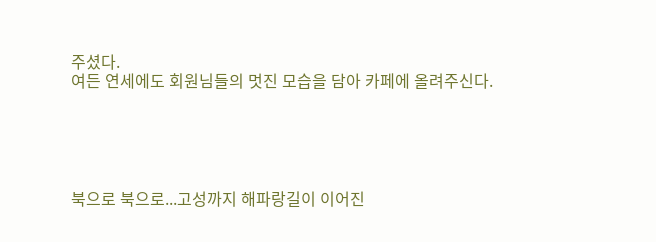주셨다.
여든 연세에도 회원님들의 멋진 모습을 담아 카페에 올려주신다.





북으로 북으로...고성까지 해파랑길이 이어진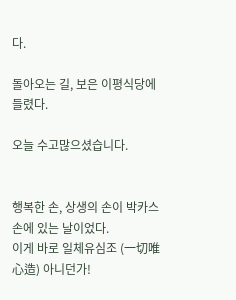다.

돌아오는 길, 보은 이평식당에 들렸다.

오늘 수고많으셨습니다.


행복한 손, 상생의 손이 박카스 손에 있는 날이었다.
이게 바로 일체유심조 (一切唯心造) 아니던가!